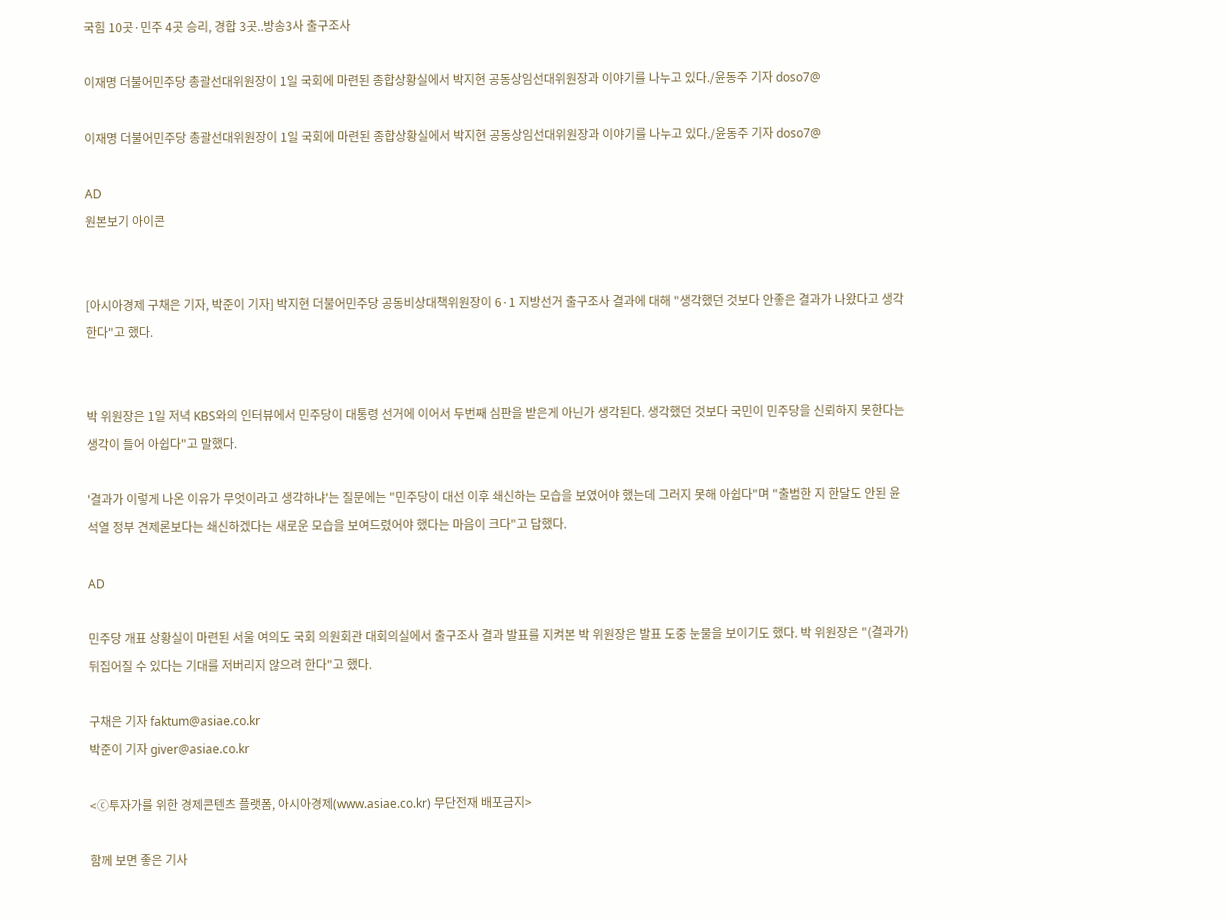국힘 10곳·민주 4곳 승리, 경합 3곳..방송3사 출구조사

이재명 더불어민주당 총괄선대위원장이 1일 국회에 마련된 종합상황실에서 박지현 공동상임선대위원장과 이야기를 나누고 있다./윤동주 기자 doso7@

이재명 더불어민주당 총괄선대위원장이 1일 국회에 마련된 종합상황실에서 박지현 공동상임선대위원장과 이야기를 나누고 있다./윤동주 기자 doso7@

AD
원본보기 아이콘


[아시아경제 구채은 기자, 박준이 기자] 박지현 더불어민주당 공동비상대책위원장이 6·1 지방선거 출구조사 결과에 대해 "생각했던 것보다 안좋은 결과가 나왔다고 생각한다"고 했다.


박 위원장은 1일 저녁 KBS와의 인터뷰에서 민주당이 대통령 선거에 이어서 두번째 심판을 받은게 아닌가 생각된다. 생각했던 것보다 국민이 민주당을 신뢰하지 못한다는 생각이 들어 아쉽다"고 말했다.

'결과가 이렇게 나온 이유가 무엇이라고 생각하냐'는 질문에는 "민주당이 대선 이후 쇄신하는 모습을 보였어야 했는데 그러지 못해 아쉽다"며 "출범한 지 한달도 안된 윤석열 정부 견제론보다는 쇄신하겠다는 새로운 모습을 보여드렸어야 했다는 마음이 크다"고 답했다.

AD

민주당 개표 상황실이 마련된 서울 여의도 국회 의원회관 대회의실에서 출구조사 결과 발표를 지켜본 박 위원장은 발표 도중 눈물을 보이기도 했다. 박 위원장은 "(결과가) 뒤집어질 수 있다는 기대를 저버리지 않으려 한다"고 했다.

구채은 기자 faktum@asiae.co.kr
박준이 기자 giver@asiae.co.kr

<ⓒ투자가를 위한 경제콘텐츠 플랫폼, 아시아경제(www.asiae.co.kr) 무단전재 배포금지>

함께 보면 좋은 기사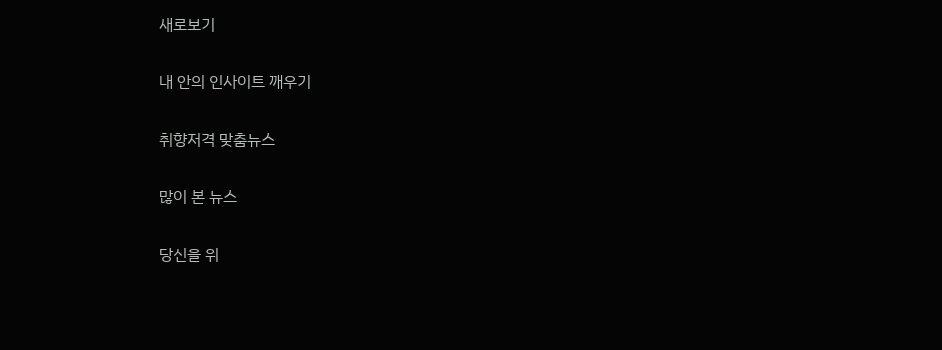새로보기

내 안의 인사이트 깨우기

취향저격 맞춤뉴스

많이 본 뉴스

당신을 위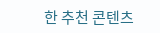한 추천 콘텐츠